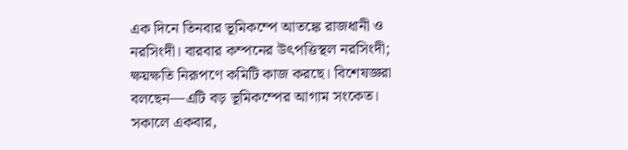এক দিনে তিনবার ভূমিকম্পে আতঙ্কে রাজধানী ও নরসিংদী। বারবার কম্পনের উৎপত্তিস্থল নরসিংদী; ক্ষয়ক্ষতি নিরূপণে কমিটি কাজ করছে। বিশেষজ্ঞরা বলছেন—এটি বড় ভূমিকম্পের আগাম সংকেত।
সকালে একবার,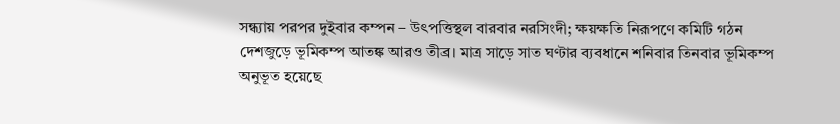সন্ধ্যায় পরপর দুইবার কম্পন – উৎপত্তিস্থল বারবার নরসিংদী; ক্ষয়ক্ষতি নিরূপণে কমিটি গঠন
দেশজুড়ে ভূমিকম্প আতঙ্ক আরও তীব্র। মাত্র সাড়ে সাত ঘণ্টার ব্যবধানে শনিবার তিনবার ভূমিকম্প অনুভূত হয়েছে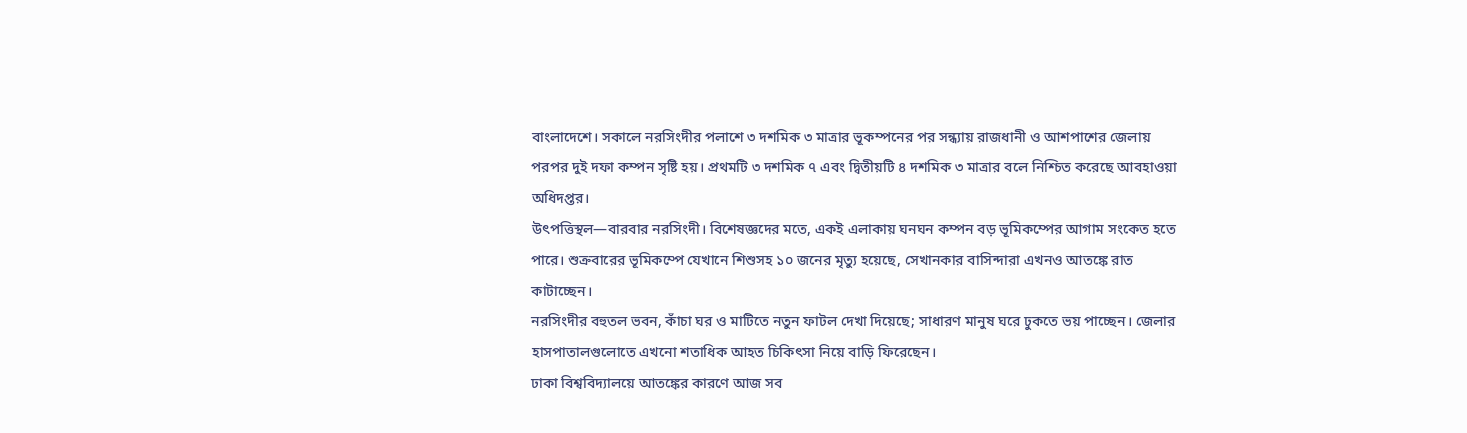বাংলাদেশে। সকালে নরসিংদীর পলাশে ৩ দশমিক ৩ মাত্রার ভূকম্পনের পর সন্ধ্যায় রাজধানী ও আশপাশের জেলায় পরপর দুই দফা কম্পন সৃষ্টি হয়। প্রথমটি ৩ দশমিক ৭ এবং দ্বিতীয়টি ৪ দশমিক ৩ মাত্রার বলে নিশ্চিত করেছে আবহাওয়া অধিদপ্তর।
উৎপত্তিস্থল—বারবার নরসিংদী। বিশেষজ্ঞদের মতে, একই এলাকায় ঘনঘন কম্পন বড় ভূমিকম্পের আগাম সংকেত হতে পারে। শুক্রবারের ভূমিকম্পে যেখানে শিশুসহ ১০ জনের মৃত্যু হয়েছে, সেখানকার বাসিন্দারা এখনও আতঙ্কে রাত কাটাচ্ছেন।
নরসিংদীর বহুতল ভবন, কাঁচা ঘর ও মাটিতে নতুন ফাটল দেখা দিয়েছে; সাধারণ মানুষ ঘরে ঢুকতে ভয় পাচ্ছেন। জেলার হাসপাতালগুলোতে এখনো শতাধিক আহত চিকিৎসা নিয়ে বাড়ি ফিরেছেন।
ঢাকা বিশ্ববিদ্যালয়ে আতঙ্কের কারণে আজ সব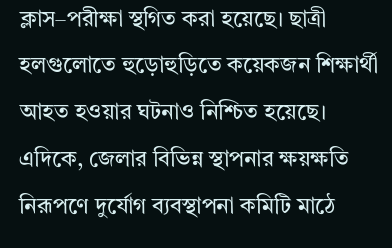ক্লাস–পরীক্ষা স্থগিত করা হয়েছে। ছাত্রী হলগুলোতে হুড়োহুড়িতে কয়েকজন শিক্ষার্থী আহত হওয়ার ঘটনাও নিশ্চিত হয়েছে।
এদিকে, জেলার বিভিন্ন স্থাপনার ক্ষয়ক্ষতি নিরূপণে দুর্যোগ ব্যবস্থাপনা কমিটি মাঠে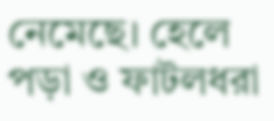নেমেছে। হেলে পড়া ও ফাটলধরা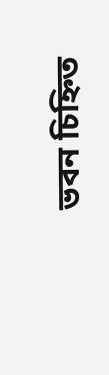ভবন চিহ্নিত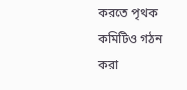করতে পৃথক কমিটিও গঠন করা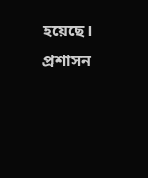হয়েছে। প্রশাসন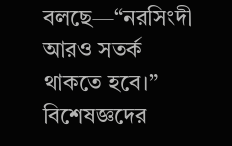বলছে—“নরসিংদী আরও সতর্ক থাকতে হবে।”
বিশেষজ্ঞদের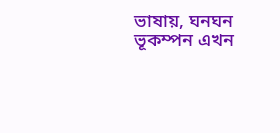ভাষায়, ঘনঘন ভূকম্পন এখন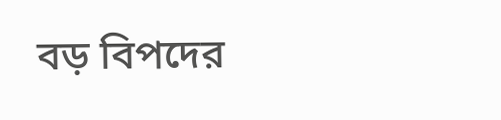বড় বিপদের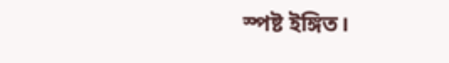স্পষ্ট ইঙ্গিত।